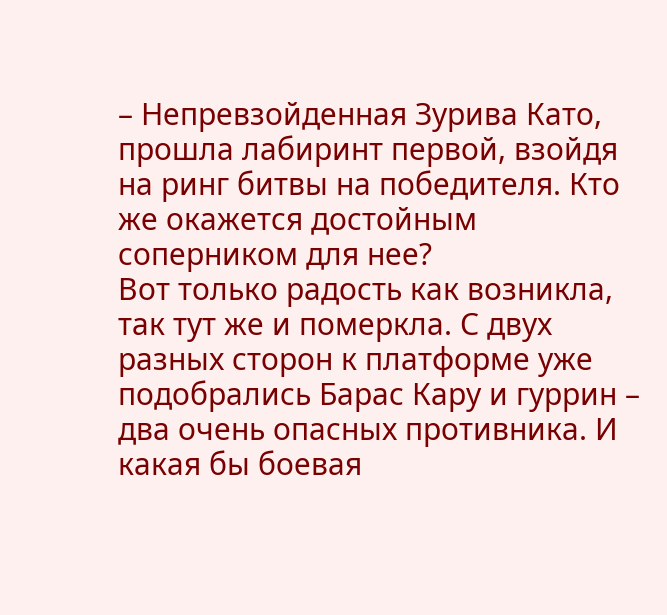– Непревзойденная Зурива Като, прошла лабиринт первой, взойдя на ринг битвы на победителя. Кто же окажется достойным соперником для нее?
Вот только радость как возникла, так тут же и померкла. С двух разных сторон к платформе уже подобрались Барас Кару и гуррин – два очень опасных противника. И какая бы боевая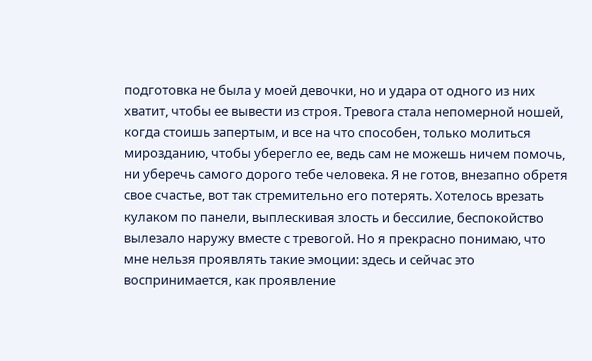подготовка не была у моей девочки, но и удара от одного из них хватит, чтобы ее вывести из строя. Тревога стала непомерной ношей, когда стоишь запертым, и все на что способен, только молиться мирозданию, чтобы уберегло ее, ведь сам не можешь ничем помочь, ни уберечь самого дорого тебе человека. Я не готов, внезапно обретя свое счастье, вот так стремительно его потерять. Хотелось врезать кулаком по панели, выплескивая злость и бессилие, беспокойство вылезало наружу вместе с тревогой. Но я прекрасно понимаю, что мне нельзя проявлять такие эмоции: здесь и сейчас это воспринимается, как проявление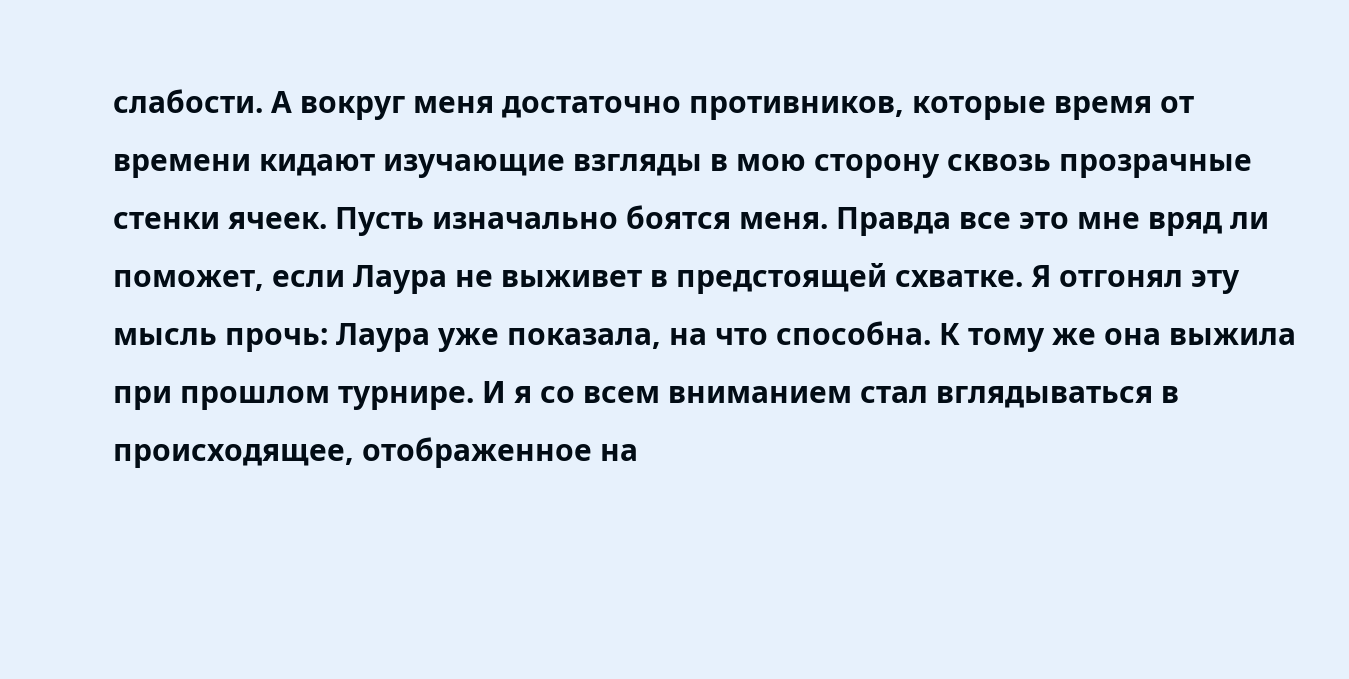слабости. А вокруг меня достаточно противников, которые время от времени кидают изучающие взгляды в мою сторону сквозь прозрачные стенки ячеек. Пусть изначально боятся меня. Правда все это мне вряд ли поможет, если Лаура не выживет в предстоящей схватке. Я отгонял эту мысль прочь: Лаура уже показала, на что способна. К тому же она выжила при прошлом турнире. И я со всем вниманием стал вглядываться в происходящее, отображенное на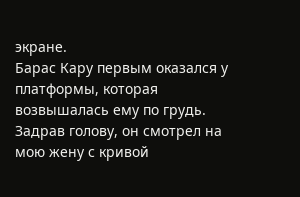экране.
Барас Кару первым оказался у платформы, которая возвышалась ему по грудь. Задрав голову, он смотрел на мою жену с кривой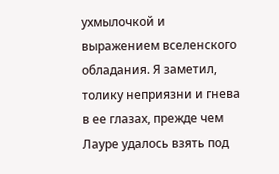ухмылочкой и выражением вселенского обладания. Я заметил, толику неприязни и гнева в ее глазах, прежде чем Лауре удалось взять под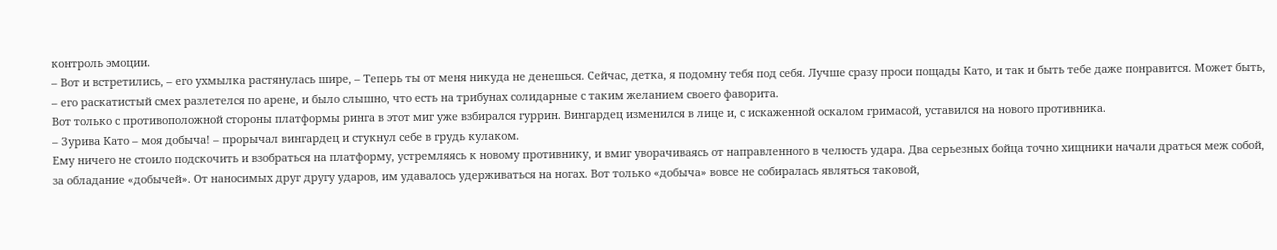контроль эмоции.
– Вот и встретились, – его ухмылка растянулась шире, – Теперь ты от меня никуда не денешься. Сейчас, детка, я подомну тебя под себя. Лучше сразу проси пощады Като, и так и быть тебе даже понравится. Может быть, – его раскатистый смех разлетелся по арене, и было слышно, что есть на трибунах солидарные с таким желанием своего фаворита.
Вот только с противоположной стороны платформы ринга в этот миг уже взбирался гуррин. Вингардец изменился в лице и, с искаженной оскалом гримасой, уставился на нового противника.
– Зурива Като – моя добыча! – прорычал вингардец и стукнул себе в грудь кулаком.
Ему ничего не стоило подскочить и взобраться на платформу, устремляясь к новому противнику, и вмиг уворачиваясь от направленного в челюсть удара. Два серьезных бойца точно хищники начали драться меж собой, за обладание «добычей». От наносимых друг другу ударов, им удавалось удерживаться на ногах. Вот только «добыча» вовсе не собиралась являться таковой,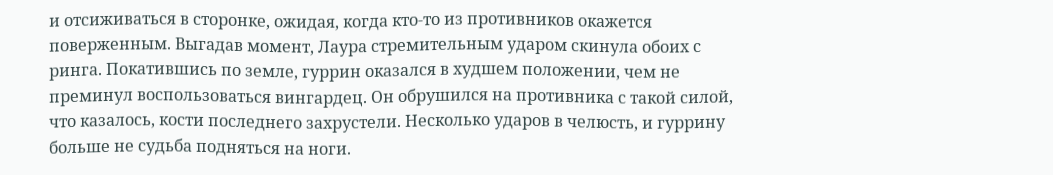и отсиживаться в сторонке, ожидая, когда кто-то из противников окажется поверженным. Выгадав момент, Лаура стремительным ударом скинула обоих с ринга. Покатившись по земле, гуррин оказался в худшем положении, чем не преминул воспользоваться вингардец. Он обрушился на противника с такой силой, что казалось, кости последнего захрустели. Несколько ударов в челюсть, и гуррину больше не судьба подняться на ноги.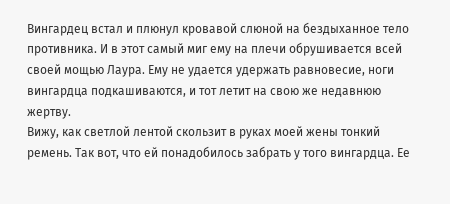Вингардец встал и плюнул кровавой слюной на бездыханное тело противника. И в этот самый миг ему на плечи обрушивается всей своей мощью Лаура. Ему не удается удержать равновесие, ноги вингардца подкашиваются, и тот летит на свою же недавнюю жертву.
Вижу, как светлой лентой скользит в руках моей жены тонкий ремень. Так вот, что ей понадобилось забрать у того вингардца. Ее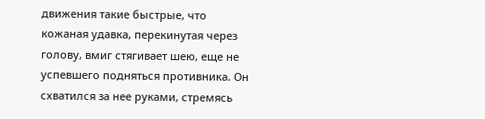движения такие быстрые, что кожаная удавка, перекинутая через голову, вмиг стягивает шею, еще не успевшего подняться противника. Он схватился за нее руками, стремясь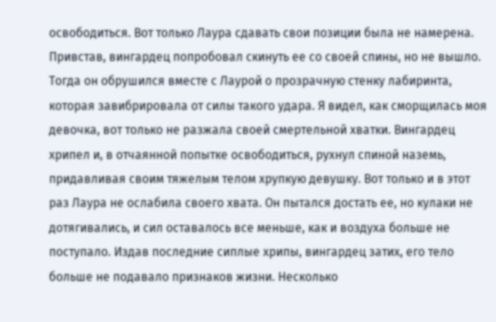освободиться. Вот только Лаура сдавать свои позиции была не намерена. Привстав, вингардец попробовал скинуть ее со своей спины, но не вышло. Тогда он обрушился вместе с Лаурой о прозрачную стенку лабиринта, которая завибрировала от силы такого удара. Я видел, как сморщилась моя девочка, вот только не разжала своей смертельной хватки. Вингардец хрипел и, в отчаянной попытке освободиться, рухнул спиной наземь, придавливая своим тяжелым телом хрупкую девушку. Вот только и в этот раз Лаура не ослабила своего хвата. Он пытался достать ее, но кулаки не дотягивались, и сил оставалось все меньше, как и воздуха больше не поступало. Издав последние сиплые хрипы, вингардец затих, его тело больше не подавало признаков жизни. Несколько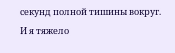секунд полной тишины вокруг. И я тяжело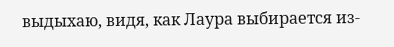выдыхаю, видя, как Лаура выбирается из-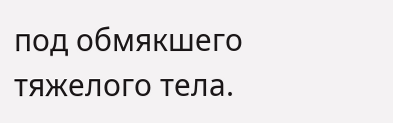под обмякшего тяжелого тела.